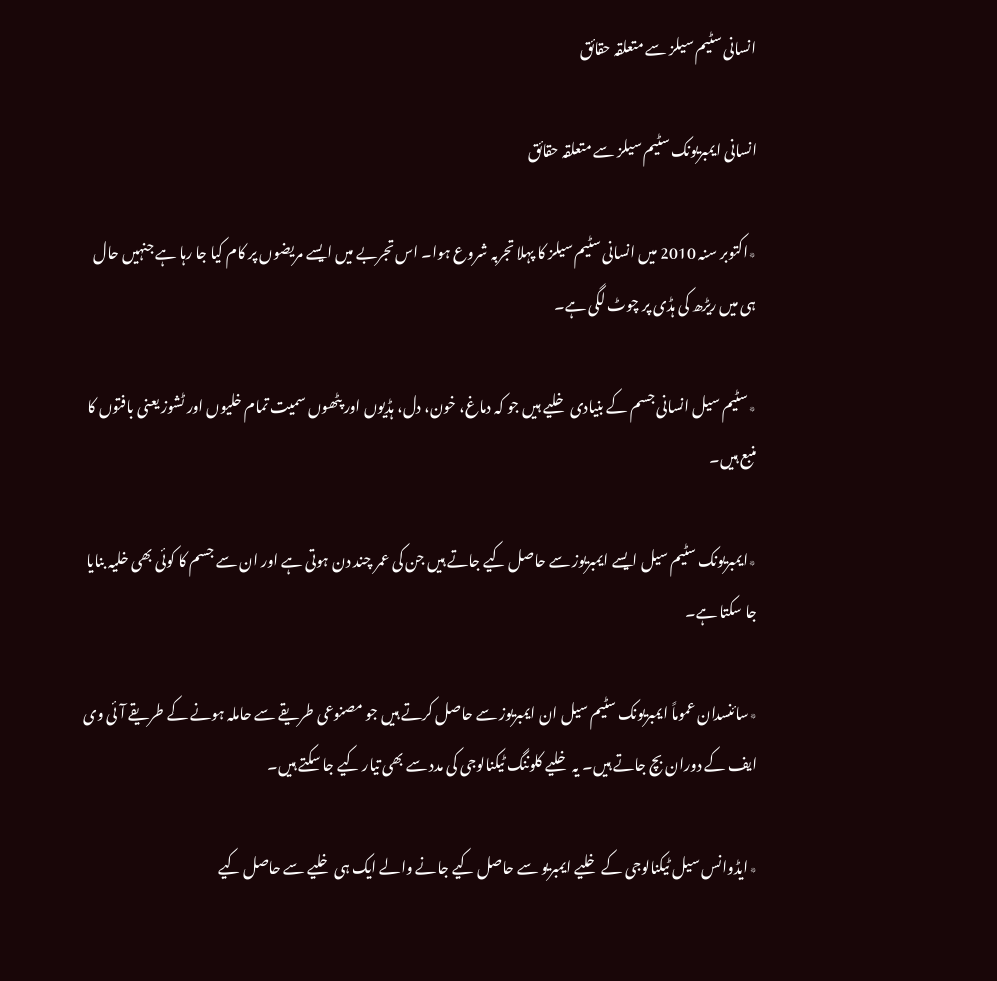انسانی سٹیم سیلز سے متعلقہ حقائق

انسانی ایمبریونک سٹیم سیلز سے متعلقہ حقائق

٭اکتوبر سنہ 2010 میں انسانی سٹیم سیلز کا پہلا تجربہ شروع ہوا۔ اس تجربے میں ایسے مریضوں پر کام کیا جا رہا ہے جنہیں حال ہی میں ریڑھ کی ہڈی پر چوٹ لگی ہے۔

٭سٹیم سیل انسانی جسم کے بنیادی خلیے ہیں جو کہ دماغ، خون، دل، ہڈیوں اور پٹھوں سمیت تمام خلیوں اور ٹشوز یعنی بافتوں کا منبع ہیں۔

٭ایمبریونک سٹیم سیل ایسے ایمبریوز سے حاصل کیے جاتے ہیں جن کی عمر چند دن ہوتی ہے اور ان سے جسم کا کوئی بھی خلیہ بنایا جا سکتا ہے۔

٭سائنسدان عموماً ایمبریونک سٹیم سیل ان ایمبریوز سے حاصل کرتے ہیں جو مصنوعی طریقے سے حاملہ ہونے کے طریقے آئی وی ایف کے دوران بچ جاتے ہیں۔ یہ خلیے کلوننگ ٹیکنالوجی کی مدد سے بھی تیار کیے جا سکتے ہیں۔

٭ایڈوانس سیل ٹیکنالوجی کے خلیے ایمبریو سے حاصل کیے جانے والے ایک ہی خلیے سے حاصل کیے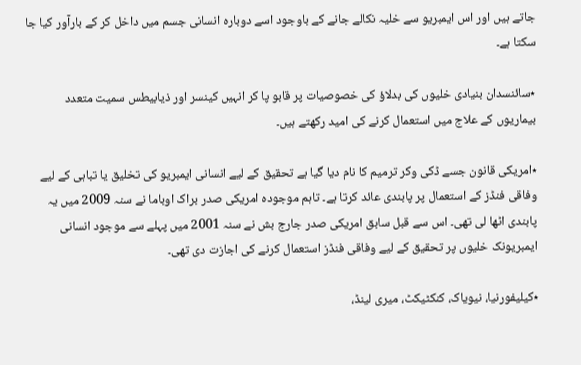جاتے ہیں اور اس ایمبریو سے خلیہ نکالے جانے کے باوجود اسے دوبارہ انسانی جسم میں داخل کر کے بارآور کیا جا سکتا ہے۔

٭سائنسدان بنیادی خلیوں کی بدلاؤ کی خصوصیات پر قابو پا کر انہیں کینسر اور ذیابیطس سمیت متعدد بیماریوں کے علاج میں استعمال کرنے کی امید رکھتے ہیں۔

٭امریکی قانون جسے ڈکی وکر ترمیم کا نام دیا گیا ہے تحقیق کے لیے انسانی ایمبریو کی تخلیق یا تباہی کے لیے وفاقی فنڈز کے استعمال پر پابندی عائد کرتا ہے۔ تاہم موجودہ امریکی صدر براک اوباما نے سنہ 2009 میں یہ پابندی اٹھا لی تھی۔ اس سے قبل سابق امریکی صدر جارج بش نے سنہ 2001 میں پہلے سے موجود انسانی ایمبریونک خلیوں پر تحقیق کے لیے وفاقی فنڈز استعمال کرنے کی اجازت دی تھی۔

٭کیلیفورنیا، نیویاک، کنکٹیکٹ، میری لینڈ،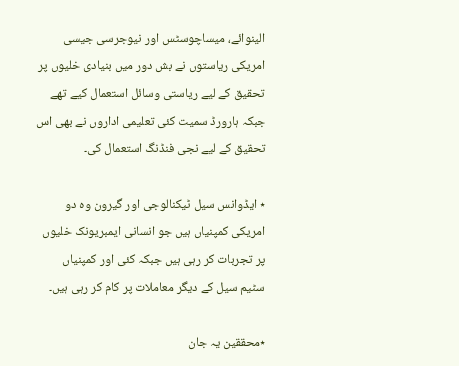الینوائے، میساچوسٹس اور نیوجرسی جیسی امریکی ریاستوں نے بش دور میں بنیادی خلیوں پر تحقیق کے لیے ریاستی وسائل استعمال کیے تھے جبکہ ہارورڈ سمیت کئی تعلیمی اداروں نے بھی اس تحقیق کے لیے نجی فنڈنگ استعمال کی۔

٭ ایڈوانس سیل ٹیکنالوجی اور گیرون وہ دو امریکی کمپنیاں ہیں جو انسانی ایمبریونک خلیوں پر تجربات کر رہی ہیں جبکہ کئی اور کمپنیاں سٹیم سیل کے دیگر معاملات پر کام کر رہی ہیں۔

٭محققین یہ جان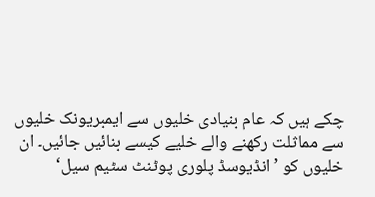چکے ہیں کہ عام بنیادی خلیوں سے ایمبریونک خلیوں سے مماثلت رکھنے والے خلیے کیسے بنائیں جائیں۔ ان خلیوں کو ’انڈیوسڈ پلوری پوٹنٹ سٹیم سیل‘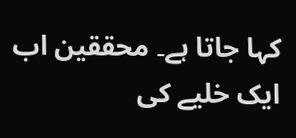کہا جاتا ہے۔ محققین اب ایک خلیے کی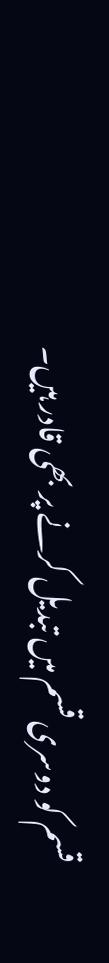قسم کو دوسری قسم میں تبدیل کرنے پر بھی قادر ہیں۔